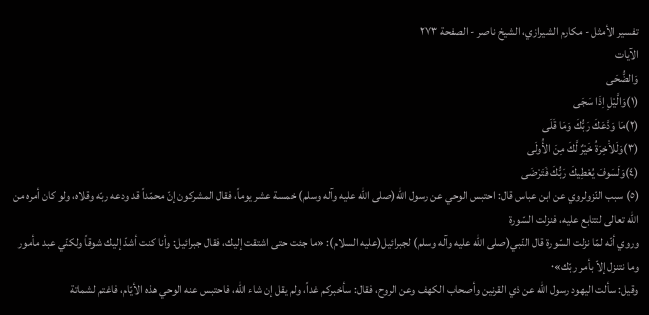تفسير الأمثل - مكارم الشيرازي، الشيخ ناصر - الصفحة ٢٧٣
الآيات
وَالضُّحَى
(١)وَالَّيْلِ اِذَا سَجَى
(٢)مَا وَدَّعَكَ رَبُّكَ وَمَا قَلَى
(٣)وَلَلاَْخِرَةُ خَيْرٌ لَّكَ مِنَ الأُولَى
(٤)وَلَسَوفَ يُعْطِيكَ رَبُّكَ فَتَرْضَى
(٥) سبب النّزولروي عن ابن عباس قال: احتبس الوحي عن رسول اللّه(صلى الله عليه وآله وسلم) خمسة عشر يوماً، فقال المشركون إنّ محمّداً قد ودعه ربّه وقلاه، ولو كان أمره من اللّه تعالى لتتابع عليه، فنزلت السّورة
وروي أنّه لمّا نزلت السّورة قال النّبي(صلى الله عليه وآله وسلم) لجبرائيل(عليه السلام): «ما جئت حتى اشتقت إليك، فقال جبرائيل: وأنا كنت أشدّ إليك شوقاً ولكنّي عبد مأمور وما نتنزل إلاّ بأمر ربّك»٠
وقيل: سألت اليهود رسول اللّه عن ذي القرنين وأصحاب الكهف وعن الروح، فقال: سأخبركم غداً، ولم يقل إن شاء اللّه، فاحتبس عنه الوحي هذه الأيّام، فاغتم لشماتة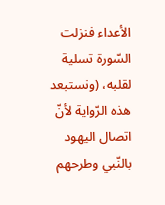الأعداء فنزلت السّورة تسلية لقلبه، (ونستبعد هذه الرّواية لأنّ اتصال اليهود بالنّبي وطرحهم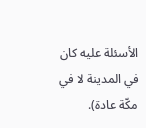الأسئلة عليه كان في المدينة لا في مكّة عادة).